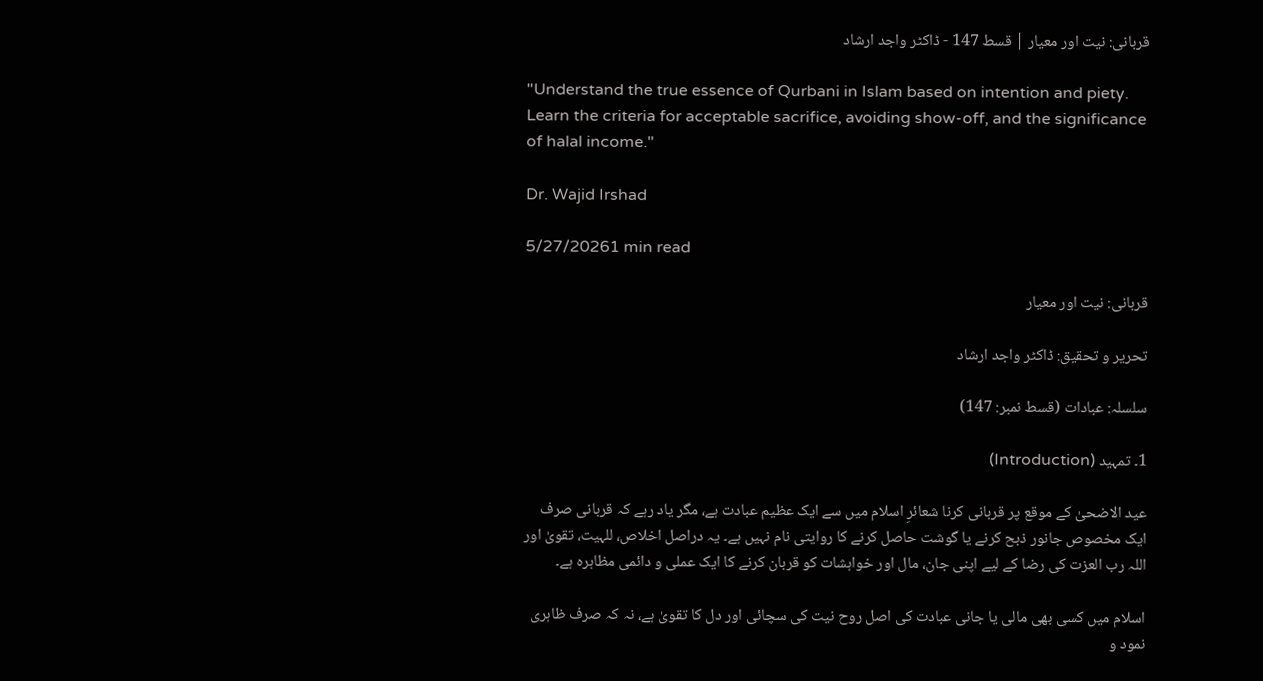قربانی: نیت اور معیار | قسط 147 - ڈاکٹر واجد ارشاد

"Understand the true essence of Qurbani in Islam based on intention and piety. Learn the criteria for acceptable sacrifice, avoiding show-off, and the significance of halal income."

Dr. Wajid Irshad

5/27/20261 min read

قربانی: نیت اور معیار

تحریر و تحقیق: ڈاکٹر واجد ارشاد

سلسلہ: عبادات (قسط نمبر: 147)

1۔ تمہید (Introduction)

عید الاضحیٰ کے موقع پر قربانی کرنا شعائرِ اسلام میں سے ایک عظیم عبادت ہے، مگر یاد رہے کہ قربانی صرف ایک مخصوص جانور ذبح کرنے یا گوشت حاصل کرنے کا روایتی نام نہیں ہے۔ یہ دراصل اخلاص، للہیت، تقویٰ اور اللہ رب العزت کی رضا کے لیے اپنی جان، مال اور خواہشات کو قربان کرنے کا ایک عملی و دائمی مظاہرہ ہے۔

اسلام میں کسی بھی مالی یا جانی عبادت کی اصل روح نیت کی سچائی اور دل کا تقویٰ ہے، نہ کہ صرف ظاہری نمود و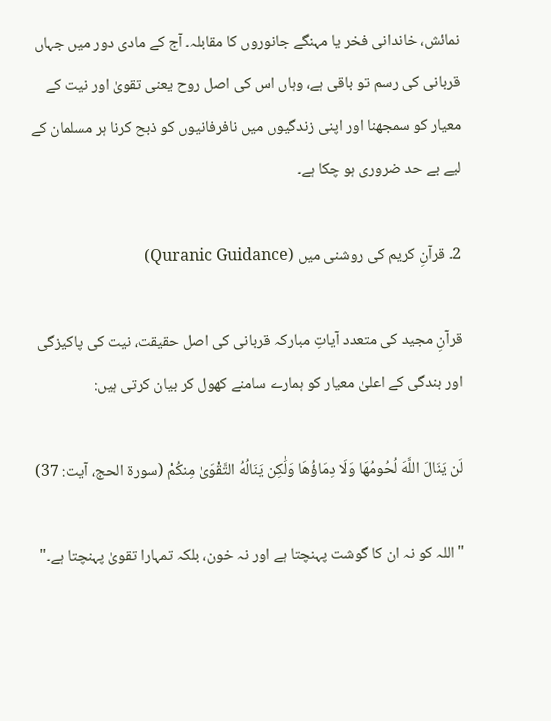نمائش، خاندانی فخر یا مہنگے جانوروں کا مقابلہ۔ آج کے مادی دور میں جہاں قربانی کی رسم تو باقی ہے، وہاں اس کی اصل روح یعنی تقویٰ اور نیت کے معیار کو سمجھنا اور اپنی زندگیوں میں نافرفانیوں کو ذبح کرنا ہر مسلمان کے لیے بے حد ضروری ہو چکا ہے۔

2۔ قرآنِ کریم کی روشنی میں (Quranic Guidance)

قرآنِ مجید کی متعدد آیاتِ مبارکہ قربانی کی اصل حقیقت، نیت کی پاکیزگی اور بندگی کے اعلیٰ معیار کو ہمارے سامنے کھول کر بیان کرتی ہیں:

لَن يَنَالَ اللَّهَ لُحُومُهَا وَلَا دِمَاؤُهَا وَلَٰكِن يَنَالُهُ التَّقْوَىٰ مِنكُمْ (سورۃ الحج، آیت: 37)

"اللہ کو نہ ان کا گوشت پہنچتا ہے اور نہ خون، بلکہ تمہارا تقویٰ پہنچتا ہے۔"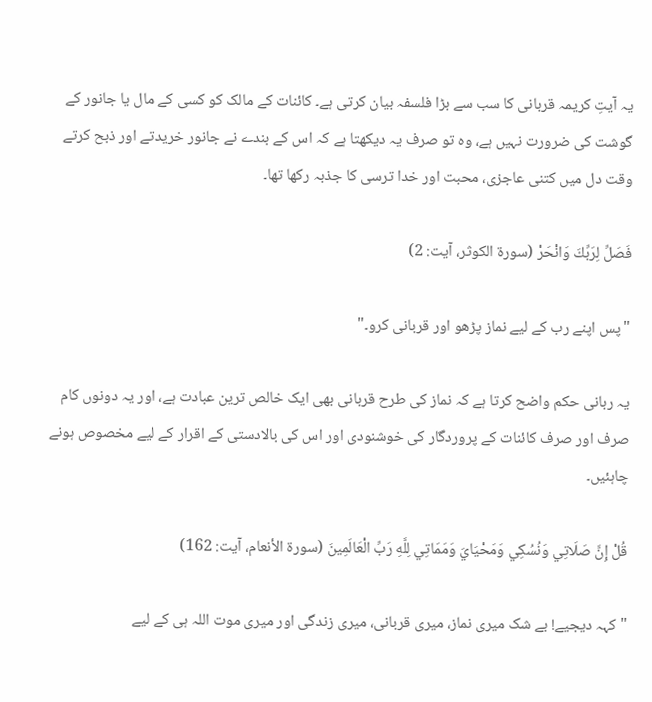یہ آیتِ کریمہ قربانی کا سب سے بڑا فلسفہ بیان کرتی ہے۔ کائنات کے مالک کو کسی کے مال یا جانور کے گوشت کی ضرورت نہیں ہے، وہ تو صرف یہ دیکھتا ہے کہ اس کے بندے نے جانور خریدتے اور ذبح کرتے وقت دل میں کتنی عاجزی، محبت اور خدا ترسی کا جذبہ رکھا تھا۔

فَصَلِّ لِرَبِّكَ وَانْحَرْ (سورۃ الکوثر، آیت: 2)

"پس اپنے رب کے لیے نماز پڑھو اور قربانی کرو۔"

یہ ربانی حکم واضح کرتا ہے کہ نماز کی طرح قربانی بھی ایک خالص ترین عبادت ہے، اور یہ دونوں کام صرف اور صرف کائنات کے پروردگار کی خوشنودی اور اس کی بالادستی کے اقرار کے لیے مخصوص ہونے چاہئیں۔

قُلْ إِنَّ صَلَاتِي وَنُسُكِي وَمَحْيَايَ وَمَمَاتِي لِلَّهِ رَبِّ الْعَالَمِينَ (سورۃ الأنعام، آیت: 162)

"کہہ دیجیے! بے شک میری نماز، میری قربانی، میری زندگی اور میری موت اللہ ہی کے لیے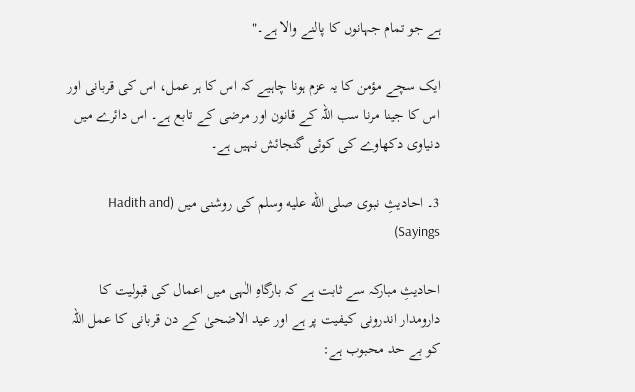ہے جو تمام جہانوں کا پالنے والا ہے۔"

ایک سچے مؤمن کا یہ عزم ہونا چاہیے کہ اس کا ہر عمل، اس کی قربانی اور اس کا جینا مرنا سب اللہ کے قانون اور مرضی کے تابع ہے۔ اس دائرے میں دنیاوی دکھاوے کی کوئی گنجائش نہیں ہے۔

3۔ احادیثِ نبوی صلى الله عليه وسلم کی روشنی میں (Hadith and Sayings)

احادیثِ مبارکہ سے ثابت ہے کہ بارگاہِ الٰہی میں اعمال کی قبولیت کا دارومدار اندرونی کیفیت پر ہے اور عید الاضحیٰ کے دن قربانی کا عمل اللہ کو بے حد محبوب ہے: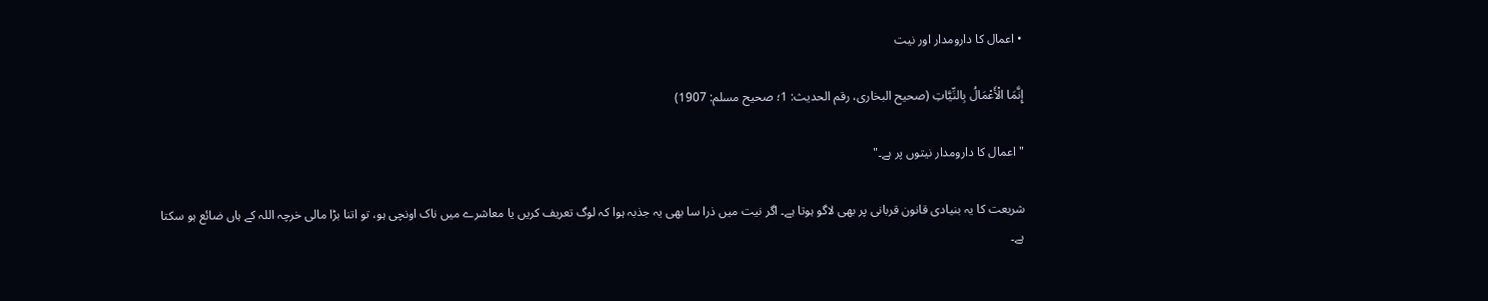• اعمال کا دارومدار اور نیت

إِنَّمَا الْأَعْمَالُ بِالنِّيَّاتِ (صحیح البخاری، رقم الحدیث: 1؛ صحیح مسلم: 1907)

"اعمال کا دارومدار نیتوں پر ہے۔"

شریعت کا یہ بنیادی قانون قربانی پر بھی لاگو ہوتا ہے۔ اگر نیت میں ذرا سا بھی یہ جذبہ ہوا کہ لوگ تعریف کریں یا معاشرے میں ناک اونچی ہو، تو اتنا بڑا مالی خرچہ اللہ کے ہاں ضائع ہو سکتا ہے۔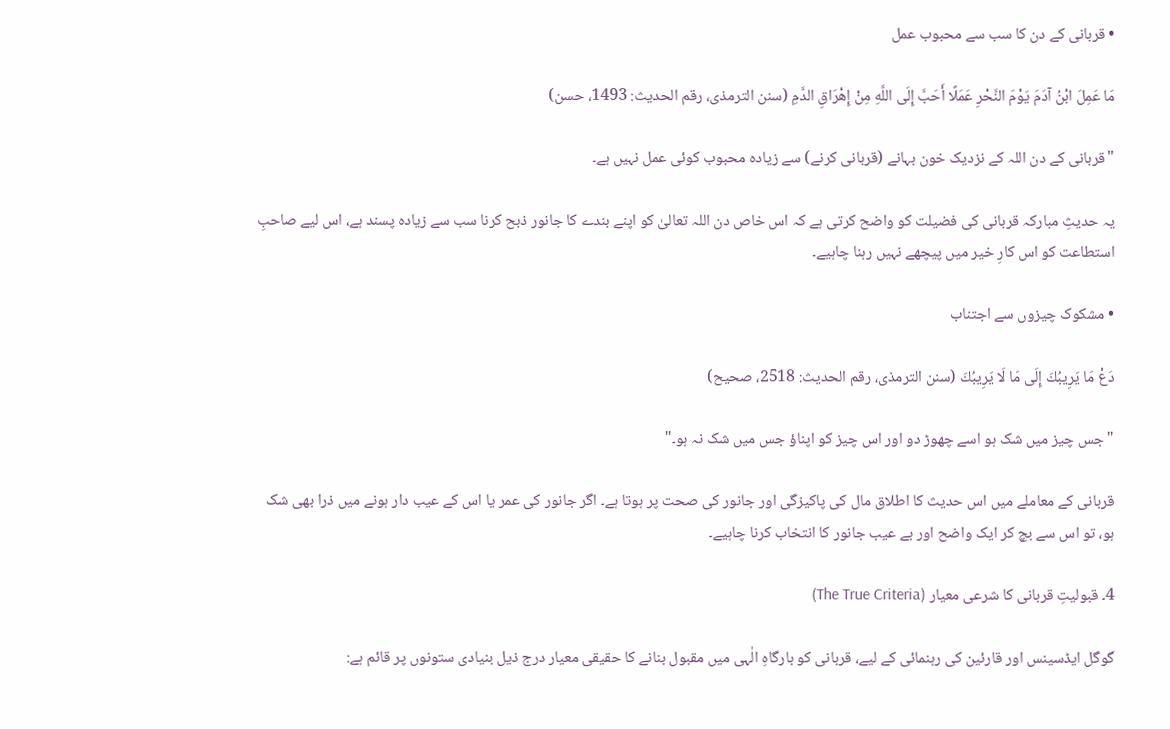• قربانی کے دن کا سب سے محبوب عمل

مَا عَمِلَ ابْنُ آدَمَ يَوْمَ النَّحْرِ عَمَلًا أَحَبَّ إِلَى اللَّهِ مِنْ إِهْرَاقِ الدَّمِ (سنن الترمذی، رقم الحدیث: 1493، حسن)

"قربانی کے دن اللہ کے نزدیک خون بہانے (قربانی کرنے) سے زیادہ محبوب کوئی عمل نہیں ہے۔

یہ حدیثِ مبارکہ قربانی کی فضیلت کو واضح کرتی ہے کہ اس خاص دن اللہ تعالیٰ کو اپنے بندے کا جانور ذبح کرنا سب سے زیادہ پسند ہے، اس لیے صاحبِ استطاعت کو اس کارِ خیر میں پیچھے نہیں رہنا چاہیے۔

• مشکوک چیزوں سے اجتناب

دَعْ مَا يَرِيبُكَ إِلَى مَا لَا يَرِيبُكَ (سنن الترمذی، رقم الحدیث: 2518، صحیح)

"جس چیز میں شک ہو اسے چھوڑ دو اور اس چیز کو اپناؤ جس میں شک نہ ہو۔"

قربانی کے معاملے میں اس حدیث کا اطلاق مال کی پاکیزگی اور جانور کی صحت پر ہوتا ہے۔ اگر جانور کی عمر یا اس کے عیب دار ہونے میں ذرا بھی شک ہو، تو اس سے بچ کر ایک واضح اور بے عیب جانور کا انتخاب کرنا چاہیے۔

4۔ قبولیتِ قربانی کا شرعی معیار (The True Criteria)

گوگل ایڈسینس اور قارئین کی رہنمائی کے لیے، قربانی کو بارگاہِ الٰہی میں مقبول بنانے کا حقیقی معیار درج ذیل بنیادی ستونوں پر قائم ہے: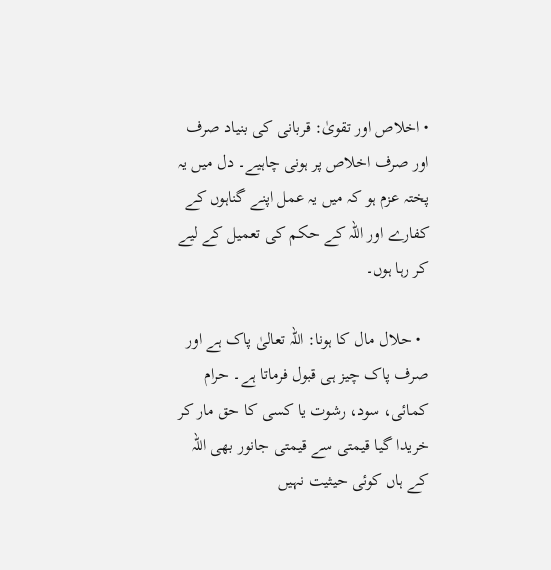• اخلاص اور تقویٰ: قربانی کی بنیاد صرف اور صرف اخلاص پر ہونی چاہیے۔ دل میں یہ پختہ عزم ہو کہ میں یہ عمل اپنے گناہوں کے کفارے اور اللہ کے حکم کی تعمیل کے لیے کر رہا ہوں۔

  • حلال مال کا ہونا: اللہ تعالیٰ پاک ہے اور صرف پاک چیز ہی قبول فرماتا ہے۔ حرام کمائی، سود، رشوت یا کسی کا حق مار کر خریدا گیا قیمتی سے قیمتی جانور بھی اللہ کے ہاں کوئی حیثیت نہیں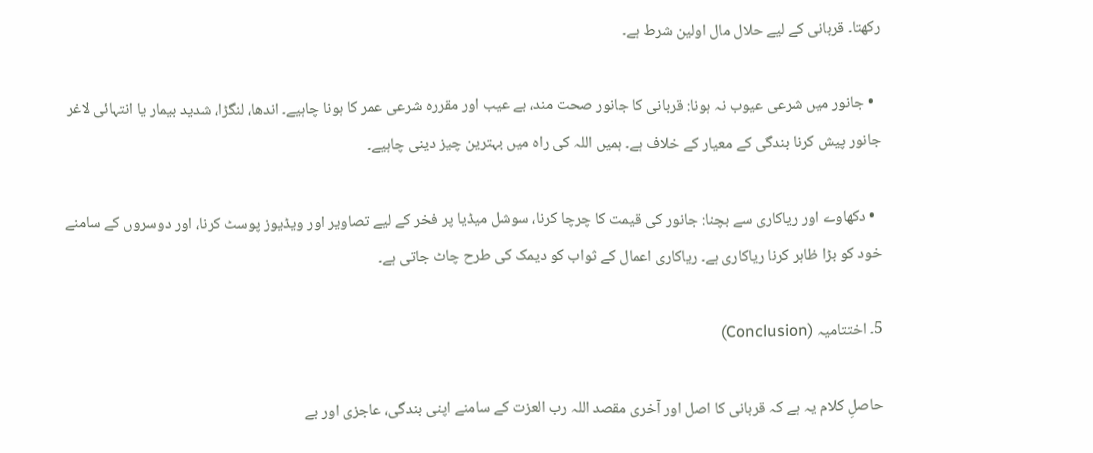رکھتا۔ قربانی کے لیے حلال مال اولین شرط ہے۔

  • جانور میں شرعی عیوب نہ ہونا: قربانی کا جانور صحت مند، بے عیب اور مقررہ شرعی عمر کا ہونا چاہیے۔ اندھا، لنگڑا، شدید بیمار یا انتہائی لاغر جانور پیش کرنا بندگی کے معیار کے خلاف ہے۔ ہمیں اللہ کی راہ میں بہترین چیز دینی چاہیے۔

  • دکھاوے اور ریاکاری سے بچنا: جانور کی قیمت کا چرچا کرنا، سوشل میڈیا پر فخر کے لیے تصاویر اور ویڈیوز پوسٹ کرنا، اور دوسروں کے سامنے خود کو بڑا ظاہر کرنا ریاکاری ہے۔ ریاکاری اعمال کے ثواب کو دیمک کی طرح چاٹ جاتی ہے۔

5۔ اختتامیہ (Conclusion)

حاصلِ کلام یہ ہے کہ قربانی کا اصل اور آخری مقصد اللہ رب العزت کے سامنے اپنی بندگی، عاجزی اور بے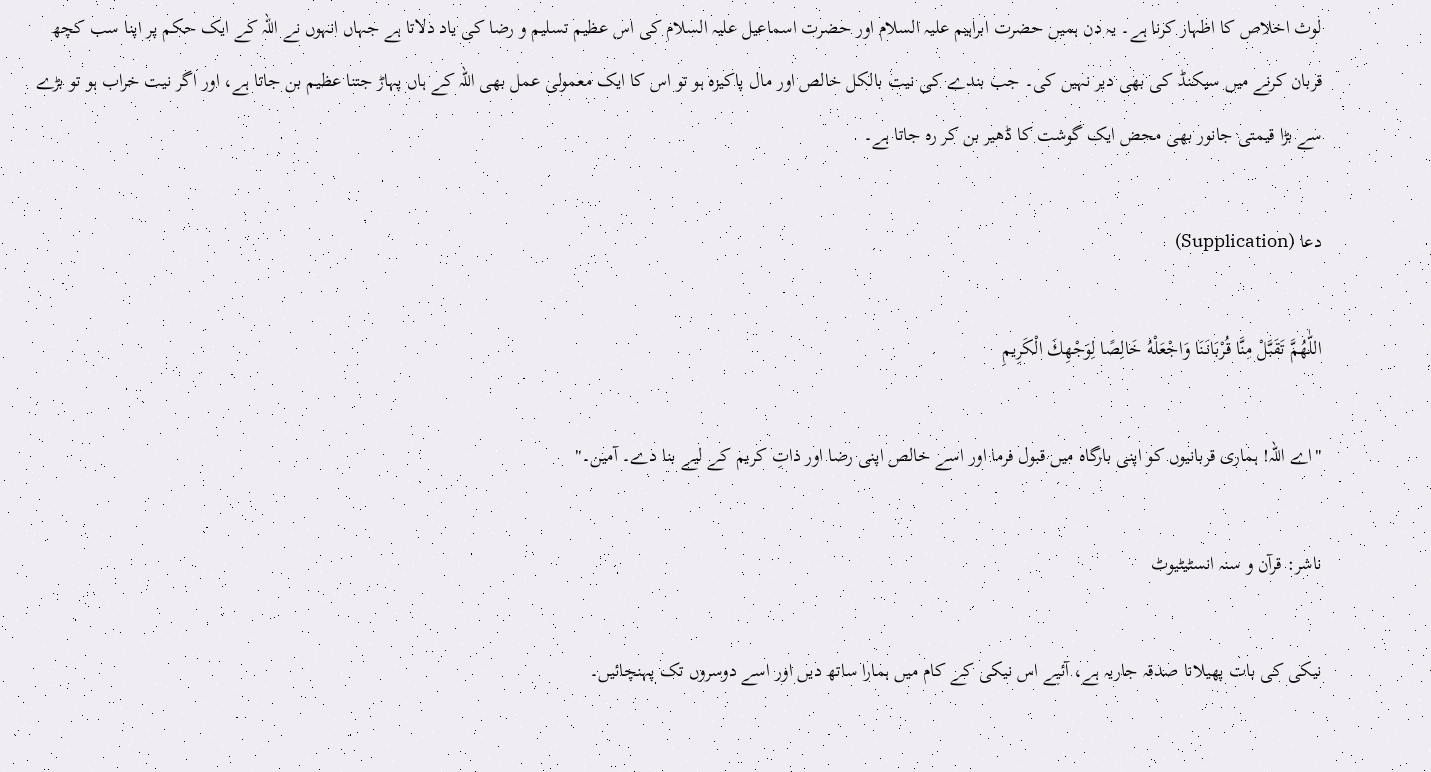لوث اخلاص کا اظہار کرنا ہے۔ یہ دن ہمیں حضرت ابراہیم علیہ السلام اور حضرت اسماعیل علیہ السلام کی اس عظیم تسلیم و رضا کی یاد دلاتا ہے جہاں انہوں نے اللہ کے ایک حکم پر اپنا سب کچھ قربان کرنے میں سیکنڈ کی بھی دیر نہیں کی۔ جب بندے کی نیت بالکل خالص اور مال پاکیزہ ہو تو اس کا ایک معمولی عمل بھی اللہ کے ہاں پہاڑ جتنا عظیم بن جاتا ہے، اور اگر نیت خراب ہو تو بڑے سے بڑا قیمتی جانور بھی محض ایک گوشت کا ڈھیر بن کر رہ جاتا ہے۔

دعا (Supplication)

اللّٰهُمَّ تَقَبَّلْ مِنَّا قُرْبَانَنَا وَاجْعَلْهُ خَالِصًا لِوَجْهِكَ الْكَرِيمِ

"اے اللہ! ہماری قربانیوں کو اپنی بارگاہ میں قبول فرما اور اسے خالص اپنی رضا اور ذاتِ کریم کے لیے بنا دے۔ آمین۔"

ناشر: قرآن و سنہ انسٹیٹیوٹ

نیکی کی بات پھیلانا صدقہ جاریہ ہے، آئیے اس نیکی کے کام میں ہمارا ساتھ دیں اور اسے دوسروں تک پہنچائیں۔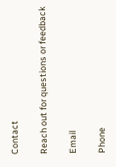Contact

Reach out for questions or feedback

Email

Phone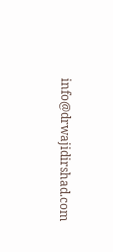info@drwajidirshad.com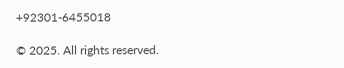+92301-6455018

© 2025. All rights reserved.